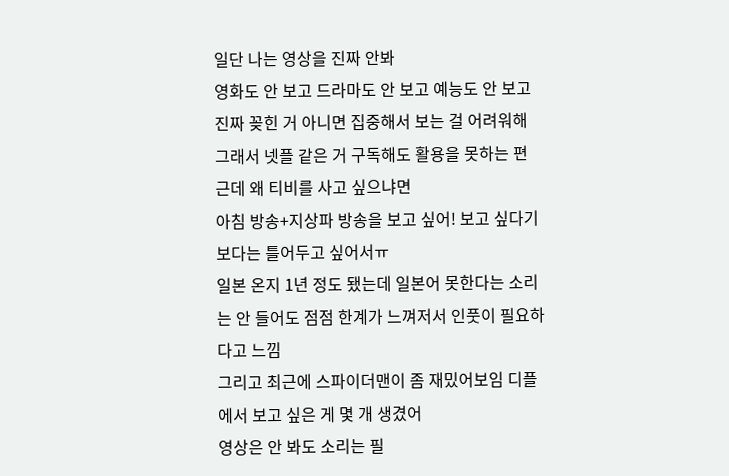일단 나는 영상을 진짜 안봐
영화도 안 보고 드라마도 안 보고 예능도 안 보고 진짜 꽂힌 거 아니면 집중해서 보는 걸 어려워해
그래서 넷플 같은 거 구독해도 활용을 못하는 편
근데 왜 티비를 사고 싶으냐면
아침 방송+지상파 방송을 보고 싶어! 보고 싶다기보다는 틀어두고 싶어서ㅠ
일본 온지 1년 정도 됐는데 일본어 못한다는 소리는 안 들어도 점점 한계가 느껴저서 인풋이 필요하다고 느낌
그리고 최근에 스파이더맨이 좀 재밌어보임 디플에서 보고 싶은 게 몇 개 생겼어
영상은 안 봐도 소리는 필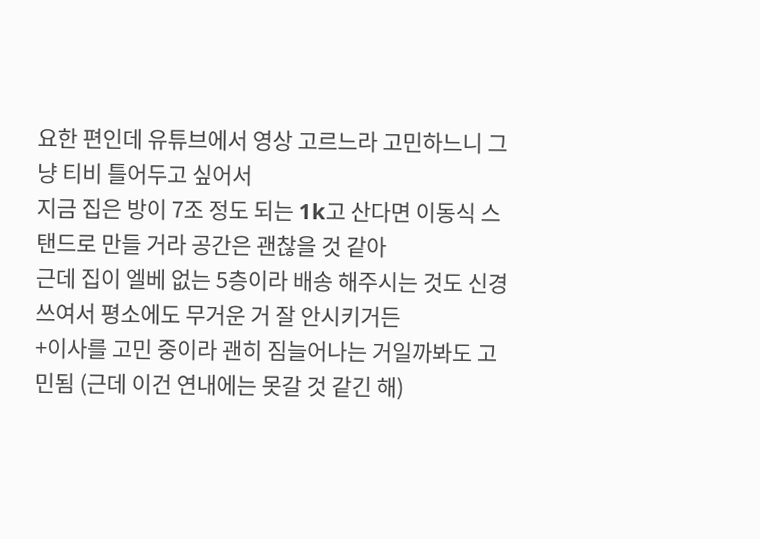요한 편인데 유튜브에서 영상 고르느라 고민하느니 그냥 티비 틀어두고 싶어서
지금 집은 방이 7조 정도 되는 1k고 산다면 이동식 스탠드로 만들 거라 공간은 괜찮을 것 같아
근데 집이 엘베 없는 5층이라 배송 해주시는 것도 신경 쓰여서 평소에도 무거운 거 잘 안시키거든
+이사를 고민 중이라 괜히 짐늘어나는 거일까봐도 고민됨 (근데 이건 연내에는 못갈 것 같긴 해)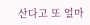산다고 또 얼마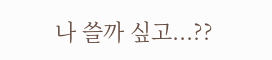나 쓸까 싶고...??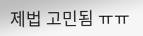제법 고민됨 ㅠㅠ